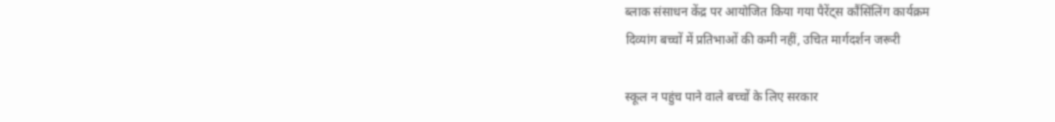ब्लाक संसाधन केंद्र पर आयोजित किया गया पैरेंट्स कौंसिंलिंग कार्यक्रम
दिव्यांग बच्चों में प्रतिभाओं की कमी नहीं, उचित मार्गदर्शन जरूरी

स्कूल न पहुंच पाने वाले बच्चों के लिए सरकार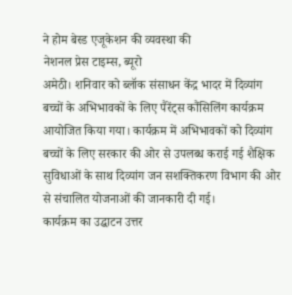ने होम बेस्ड एजूकेशन की व्यवस्था की
नेशनल प्रेस टाइम्स, ब्यूरो
अमेठी। शनिवार को ब्लॉक संसाधन केंद्र भादर में दिव्यांग बच्चों के अभिभावकों के लिए पैरेंट्स कौंसिलिंग कार्यक्रम आयोजित किया गया। कार्यक्रम में अभिभावकों को दिव्यांग बच्चों के लिए सरकार की ओर से उपलब्ध कराई गई शैक्षिक सुविधाओं के साथ दिव्यांग जन सशक्तिकरण विभाग की ओर से संचालित योजनाओं की जानकारी दी गई।
कार्यक्रम का उद्घाटन उत्तर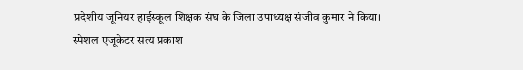प्रदेशीय जूनियर हाईस्कूल शिक्षक संघ के जिला उपाध्यक्ष संजीव कुमार ने किया।
स्पेशल एजूकेटर सत्य प्रकाश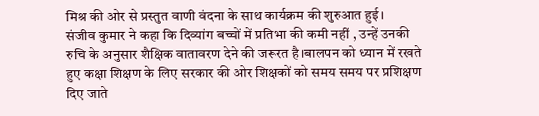मिश्र की ओर से प्रस्तुत वाणी वंदना के साथ कार्यक्रम की शुरुआत हुई।
संजीव कुमार ने कहा कि दिव्यांग बच्चों में प्रतिभा की कमी नहीं , उन्हें उनकी रुचि के अनुसार शैक्षिक वातावरण देने की जरूरत है।बालपन को ध्यान में रखते हुए कक्षा शिक्षण के लिए सरकार की ओर शिक्षकों को समय समय पर प्रशिक्षण दिए जाते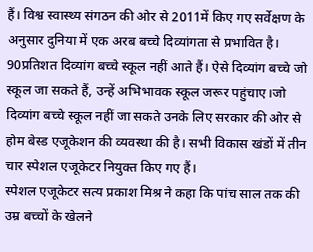हैं। विश्व स्वास्थ्य संगठन की ओर से 2011में किए गए सर्वेक्षण के अनुसार दुनिया में एक अरब बच्चे दिव्यांगता से प्रभावित है। 90प्रतिशत दिव्यांग बच्चे स्कूल नहीं आते हैं। ऐसे दिव्यांग बच्चे जो स्कूल जा सकते हैं, उन्हें अभिभावक स्कूल जरूर पहुंचाए।जो दिव्यांग बच्चे स्कूल नहीं जा सकते उनके लिए सरकार की ओर से होम बेस्ड एजूकेशन की व्यवस्था की है। सभी विकास खंडों में तीन चार स्पेशल एजूकेटर नियुक्त किए गए हैं।
स्पेशल एजूकेटर सत्य प्रकाश मिश्र ने कहा कि पांच साल तक की उम्र बच्चों के खेलने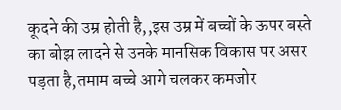कूदने की उम्र होती है,,इस उम्र में बच्चों के ऊपर बस्ते का बोझ लादने से उनके मानसिक विकास पर असर पड़ता है,तमाम बच्चे आगे चलकर कमजोर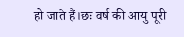हो जाते हैं।छः वर्ष की आयु पूरी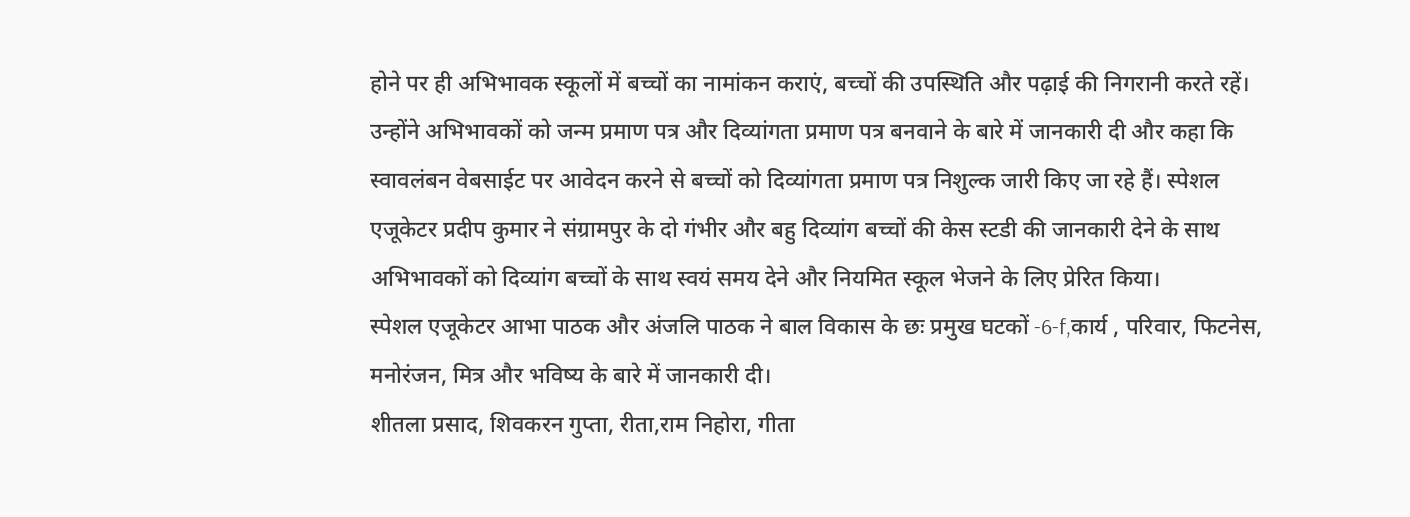होने पर ही अभिभावक स्कूलों में बच्चों का नामांकन कराएं, बच्चों की उपस्थिति और पढ़ाई की निगरानी करते रहें। उन्होंने अभिभावकों को जन्म प्रमाण पत्र और दिव्यांगता प्रमाण पत्र बनवाने के बारे में जानकारी दी और कहा कि स्वावलंबन वेबसाईट पर आवेदन करने से बच्चों को दिव्यांगता प्रमाण पत्र निशुल्क जारी किए जा रहे हैं। स्पेशल एजूकेटर प्रदीप कुमार ने संग्रामपुर के दो गंभीर और बहु दिव्यांग बच्चों की केस स्टडी की जानकारी देने के साथ अभिभावकों को दिव्यांग बच्चों के साथ स्वयं समय देने और नियमित स्कूल भेजने के लिए प्रेरित किया।
स्पेशल एजूकेटर आभा पाठक और अंजलि पाठक ने बाल विकास के छः प्रमुख घटकों -6-f,कार्य , परिवार, फिटनेस, मनोरंजन, मित्र और भविष्य के बारे में जानकारी दी।
शीतला प्रसाद, शिवकरन गुप्ता, रीता,राम निहोरा, गीता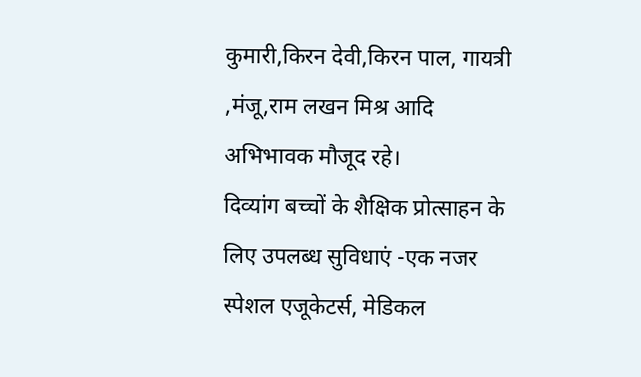कुमारी,किरन देवी,किरन पाल, गायत्री ,मंजू,राम लखन मिश्र आदि अभिभावक मौजूद रहे।
दिव्यांग बच्चों के शैक्षिक प्रोत्साहन के लिए उपलब्ध सुविधाएं -एक नजर
स्पेशल एजूकेटर्स, मेडिकल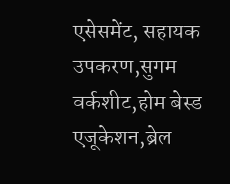एसेसमेंट, सहायक उपकरण,सुगम वर्कशीट,होम बेस्ड एजूकेशन,ब्रेल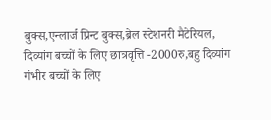बुक्स,एन्लार्ज प्रिन्ट बुक्स,ब्रेल स्टेशनरी मैटेरियल, दिव्यांग बच्चों के लिए छात्रवृत्ति -2000रु,बहु दिव्यांग गंभीर बच्चों के लिए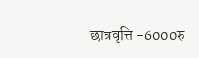छात्रवृत्ति -6000रु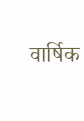वार्षिक